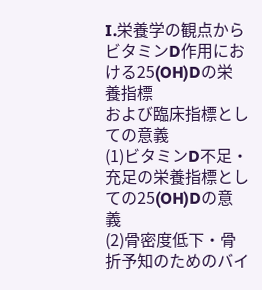I.栄養学の観点から
ビタミンD作用における25(OH)Dの栄養指標
および臨床指標としての意義
(1)ビタミンD不足・充足の栄養指標としての25(OH)Dの意義
(2)骨密度低下・骨折予知のためのバイ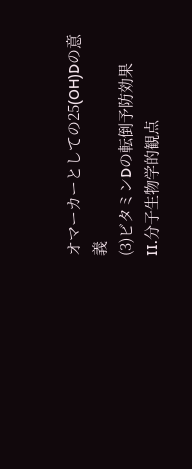オマーカーとしての25(OH)Dの意義
(3)ビタミンDの転倒予防効果
II.分子生物学的観点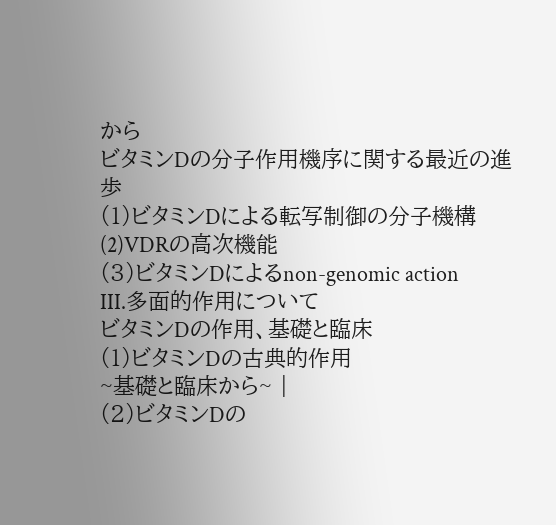から
ビタミンDの分子作用機序に関する最近の進歩
(1)ビタミンDによる転写制御の分子機構
(2)VDRの高次機能
(3)ビタミンDによるnon-genomic action
III.多面的作用について
ビタミンDの作用、基礎と臨床
(1)ビタミンDの古典的作用
~基礎と臨床から~ |
(2)ビタミンDの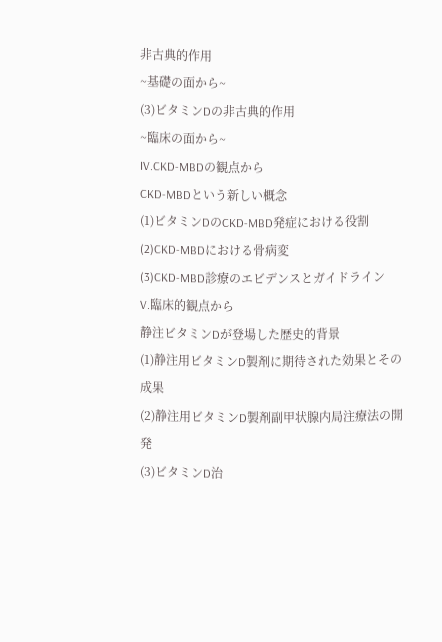非古典的作用
~基礎の面から~
(3)ビタミンDの非古典的作用
~臨床の面から~
IV.CKD-MBDの観点から
CKD-MBDという新しい概念
(1)ビタミンDのCKD-MBD発症における役割
(2)CKD-MBDにおける骨病変
(3)CKD-MBD診療のエビデンスとガイドライン
V.臨床的観点から
静注ビタミンDが登場した歴史的背景
(1)静注用ビタミンD製剤に期待された効果とその成果
(2)静注用ビタミンD製剤副甲状腺内局注療法の開発
(3)ビタミンD治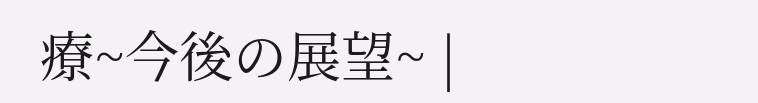療~今後の展望~ |